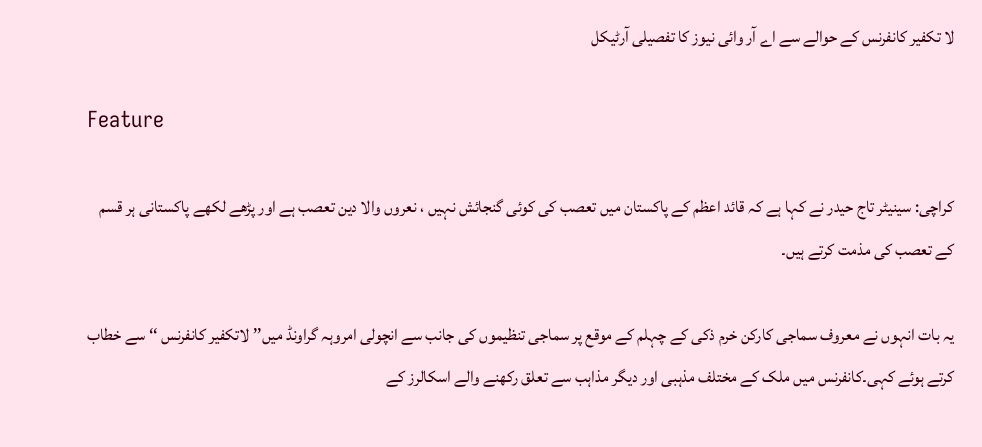لا تکفیر کانفرنس کے حوالے سے اے آر وائی نیوز کا تفصیلی آرٹیکل

Feature

کراچی: سینیٹر تاج حیدر نے کہا ہے کہ قائد اعظم کے پاکستان میں تعصب کی کوئی گنجائش نہیں ، نعروں والا دین تعصب ہے اور پڑھے لکھے پاکستانی ہر قسم کے تعصب کی مذمت کرتے ہیں۔

یہ بات انہوں نے معروف سماجی کارکن خرم ذکی کے چہلم کے موقع پر سماجی تنظیموں کی جانب سے انچولی امروہہ گراونڈ میں’’ لاتکفیر کانفرنس ‘‘ سے خطاب کرتے ہوئے کہی۔کانفرنس میں ملک کے مختلف مذہبی اور دیگر مذاہب سے تعلق رکھنے والے اسکالرز کے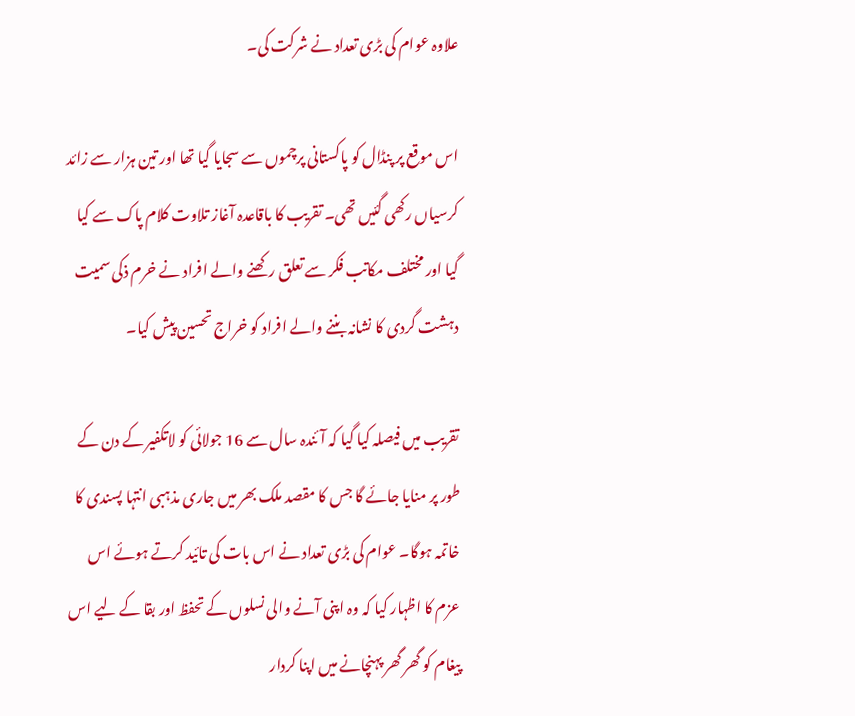علاوہ عوام کی بڑی تعداد نے شرکت کی۔

اس موقع پر پنڈال کو پاکستانی پرچموں سے سجایا گیا تھا اور تین ہزار سے زائد کرسیاں رکھی گئیں تھی۔ تقریب کا باقاعدہ آغاز تلاوت کلام پاک سے کیا گیا اور مختلف مکاتب فکر سے تعلق رکھنے والے افراد نے خرم ذکی سمیت دہشت گردی کا نشانہ بننے والے افراد کو خراج تحسین پیش کیا۔

تقریب میں فیصلہ کیا گیا کہ آئندہ سال سے 16 جولائی کو لاتکفیر کے دن کے طور پر منایا جائے گا جس کا مقصد ملک بھر میں جاری مذہبی انتہا پسندی کا خاتمہ ہوگا۔ عوام کی بڑی تعداد نے اس بات کی تائید کرتے ہوئے اس عزم کا اظہار کیا کہ وہ اپنی آنے والی نسلوں کے تحفظ اور بقا کے لیے اس پیغام کو گھر گھر پہنچانے میں اپنا کردار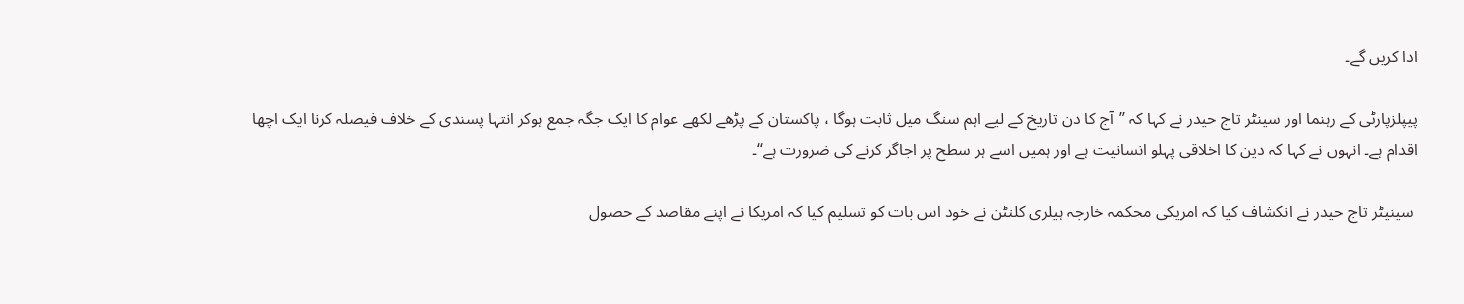ادا کریں گے۔

پیپلزپارٹی کے رہنما اور سینٹر تاج حیدر نے کہا کہ ’’آج کا دن تاریخ کے لیے اہم سنگ میل ثابت ہوگا ، پاکستان کے پڑھے لکھے عوام کا ایک جگہ جمع ہوکر انتہا پسندی کے خلاف فیصلہ کرنا ایک اچھا اقدام ہے۔ انہوں نے کہا کہ دین کا اخلاقی پہلو انسانیت ہے اور ہمیں اسے ہر سطح پر اجاگر کرنے کی ضرورت ہے‘‘۔

 سینیٹر تاج حیدر نے انکشاف کیا کہ امریکی محکمہ خارجہ ہیلری کلنٹن نے خود اس بات کو تسلیم کیا کہ امریکا نے اپنے مقاصد کے حصول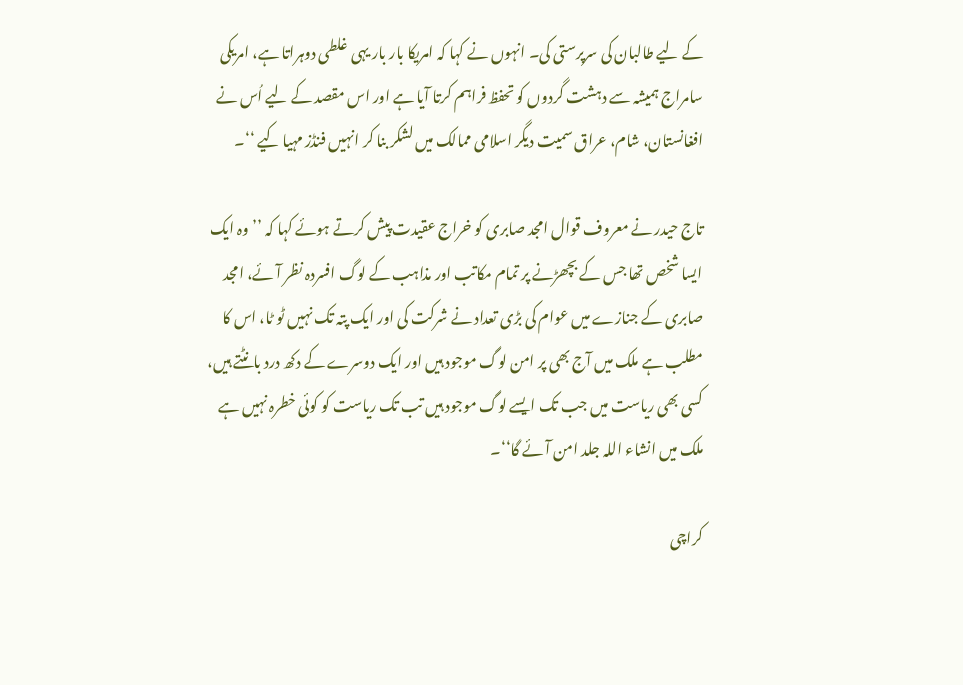کے لیے طالبان کی سرپرستی کی۔ انہوں نے کہا کہ امریکا بار بار یہی غلطی دوہراتا ہے، امریکی سامراج ہمیشہ سے دہشت گردوں کو تحفظ فراہم کرتا آیا ہے اور اس مقصد کے لیے اُس نے افغانستان، شام، عراق سمیت دیگر اسلامی ممالک میں لشکر بنا کر انہیں فنڈز مہیا کیے ‘‘۔

تاج حیدر نے معروف قوال امجد صابری کو خراج عقیدت پیش کرتے ہوئے کہا کہ ’’وہ ایک ایسا شخص تھا جس کے بچھڑنے پر تمام مکاتب اور مذاہب کے لوگ افسردہ نظر آئے، امجد صابری کے جنازے میں عوام کی بڑی تعداد نے شرکت کی اور ایک پتہ تک نہیں ٹو ٹا، اس کا مطلب ہے ملک میں آج بھی پر امن لوگ موجود ہیں اور ایک دوسرے کے دکھ درد بانٹتے ہیں، کسی بھی ریاست میں جب تک ایسے لوگ موجود ہیں تب تک ریاست کو کوئی خطرہ نہیں ہے ملک میں انشاء اللہ جلد امن آئے گا‘‘۔

کراچی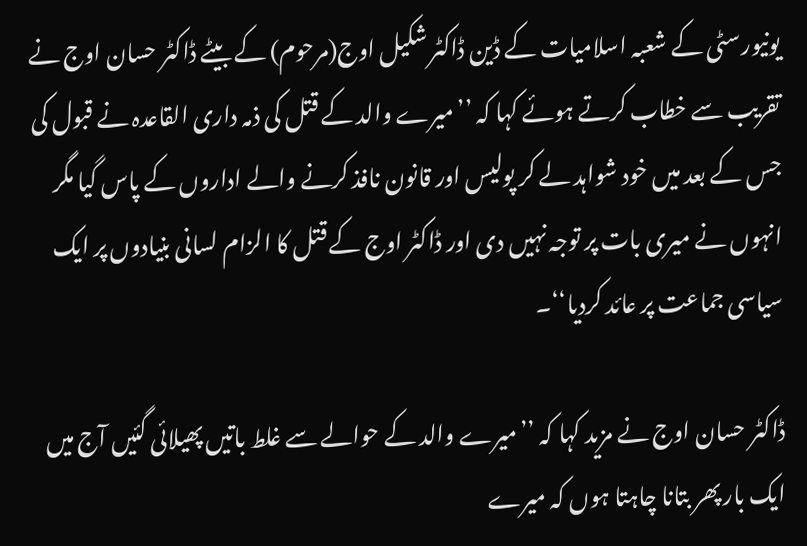یونیورسٹی کے شعبہ اسلامیات کے ڈین ڈاکٹر شکیل اوج(مرحوم) کے بیٹے ڈاکٹر حسان اوج نے تقریب سے خطاب کرتے ہوئے کہا کہ ’’میرے والد کے قتل کی ذمہ داری القاعدہ نے قبول کی جس کے بعد میں خود شواہد لے کر پولیس اور قانون نافذ کرنے والے اداروں کے پاس گیا مگر انہوں نے میری بات پر توجہ نہیں دی اور ڈاکٹر اوج کے قتل کا الزام لسانی بنیادوں پر ایک سیاسی جماعت پر عائد کردیا‘‘۔

ڈاکٹر حسان اوج نے مزید کہا کہ ’’میرے والد کے حوالے سے غلط باتیں پھیلائی گئیں آج میں ایک بار پھر بتانا چاہتا ہوں کہ میرے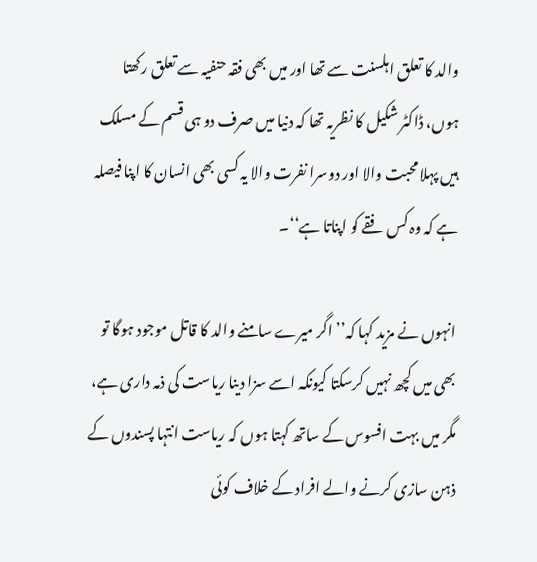والد کا تعلق اہلسنت سے تھا اور میں بھی فقہ حنفیہ سے تعلق رکھتا ہوں، ڈاکٹر شکیل کا نظریہ تھا کہ دنیا میں صرف دو ہی قسم کے مسلک ہیں پہلا محبت والا اور دوسرا نفرت والا یہ کسی بھی انسان کا اپنا فیصلہ ہے کہ وہ کس فقے کو اپناتا ہے‘‘۔

انہوں نے مزید کہا کہ’’ اگر میرے سامنے والد کا قاتل موجود ہوگا تو بھی میں کچھ نہیں کرسکتا کیونکہ اسے سزا دینا ریاست کی ذمہ داری ہے، مگر میں بہت افسوس کے ساتھ کہتا ہوں کہ ریاست انتہا پسندوں کے ذہن سازی کرنے والے افراد کے خلاف کوئی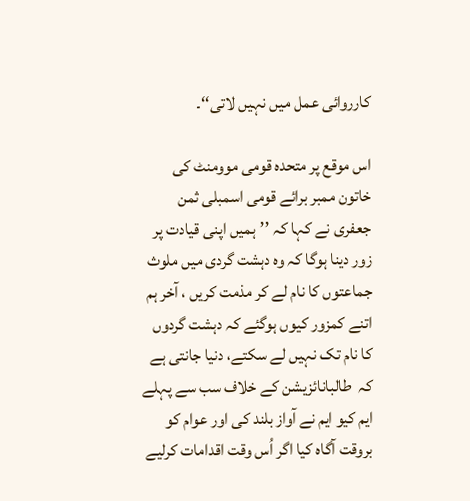کارروائی عمل میں نہیں لاتی‘‘۔

اس موقع پر متحدہ قومی موومنٹ کی خاتون ممبر برائے قومی اسمبلی ثمن جعفری نے کہا کہ ’’ہمیں اپنی قیادت پر زور دینا ہوگا کہ وہ دہشت گردی میں ملوث جماعتوں کا نام لے کر مذمت کریں ، آخر ہم اتنے کمزور کیوں ہوگئے کہ دہشت گردوں کا نام تک نہیں لے سکتے، دنیا جانتی ہے کہ  طالبانائزیشن کے خلاف سب سے پہلے ایم کیو ایم نے آواز بلند کی اور عوام کو بروقت آگاہ کیا اگر اُس وقت اقدامات کرلیے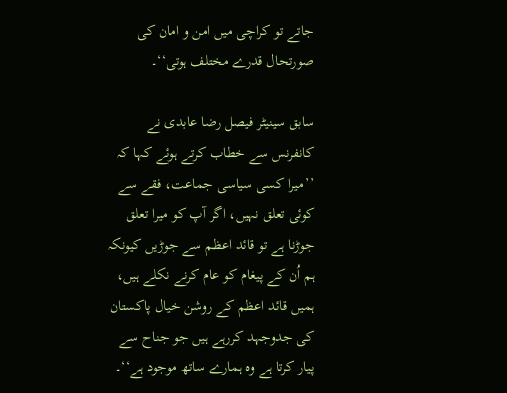جاتے تو کراچی میں امن و امان کی صورتحال قدرے مختلف ہوتی‘‘۔

سابق سینیٹر فیصل رضا عابدی نے کانفرنس سے خطاب کرتے ہوئے کہا کہ ’’میرا کسی سیاسی جماعت، فقے سے کوئی تعلق نہیں، اگر آپ کو میرا تعلق جوڑنا ہے تو قائد اعظم سے جوڑیں کیونکہ ہم اُن کے پیغام کو عام کرنے نکلے ہیں، ہمیں قائد اعظم کے روشن خیال پاکستان کی جدوجہد کررہے ہیں جو جناح سے پیار کرتا ہے وہ ہمارے ساتھ موجود ہے‘‘۔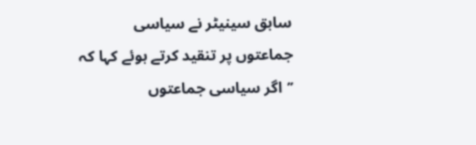سابق سینیٹر نے سیاسی جماعتوں پر تنقید کرتے ہوئے کہا کہ ’’اگر سیاسی جماعتوں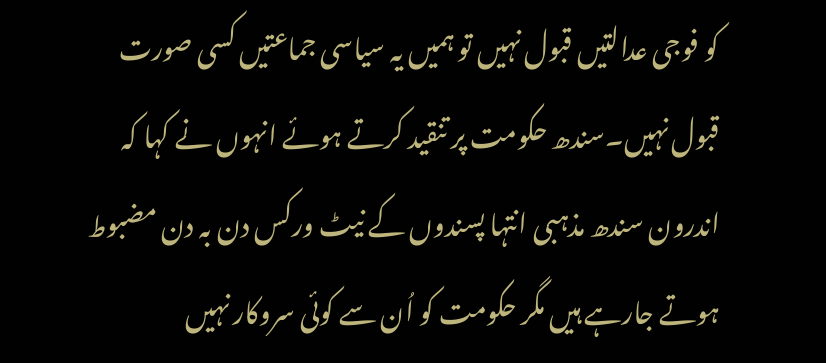کو فوجی عدالتیں قبول نہیں تو ہمیں یہ سیاسی جماعتیں کسی صورت قبول نہیں۔سندھ حکومت پر تنقید کرتے ہوئے انہوں نے کہا کہ اندرون سندھ مذہبی انتہا پسندوں کے نیٹ ورکس دن بہ دن مضبوط ہوتے جارہے ہیں مگر حکومت کو اُن سے کوئی سروکار نہیں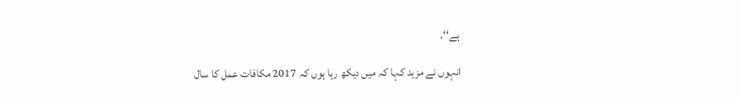ہے‘‘۔

انہوں نے مزید کہا کہ میں دیکھ رہا ہوں کہ 2017 مکافات عمل کا سال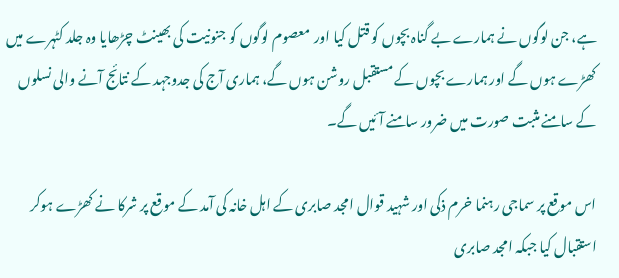ہے، جن لوگوں نے ہمارے بے گناہ بچوں کو قتل کیا اور  معصوم لوگوں کو جنونیت کی بھینٹ چڑھایا وہ جلد کٹہرے میں کھڑے ہوں گے اور ہمارے بچوں کے مستقبل روشن ہوں گے، ہماری آج کی جدوجہد کے نتائج آنے والی نسلوں کے سامنے مثبت صورت میں ضرور سامنے آئیں گے۔

اس موقع پر سماجی رہنما خرم ذکی اور شہید قوال امجد صابری کے اہل خانہ کی آمد کے موقع پر شرکا نے کھڑے ہوکر استقبال کیا جبکہ امجد صابری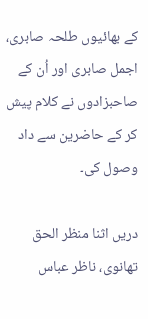کے بھائیوں طلحہ صابری، اجمل صابری اور اُن کے صاحبزادوں نے کلام پیش کر کے حاضرین سے داد وصول کی۔

دریں اثنا منظر الحق تھانوی، ناظر عباس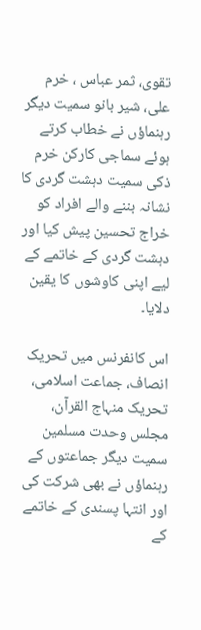تقوی، ثمر عباس ، خرم علی، شیر بانو سمیت دیگر رہنماؤں نے خطاب کرتے ہوئے سماجی کارکن خرم ذکی سمیت دہشت گردی کا نشانہ بننے والے افراد کو خراج تحسین پیش کیا اور دہشت گردی کے خاتمے کے لیے اپنی کاوشوں کا یقین دلایا۔

اس کانفرنس میں تحریک انصاف، جماعت اسلامی، تحریک منہاج القرآن، مجلس وحدت مسلمین سمیت دیگر جماعتوں کے رہنماؤں نے بھی شرکت کی اور انتہا پسندی کے خاتمے کے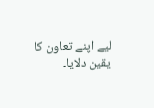لیے اپنے تعاون کا یقین دلایا۔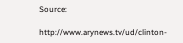Source:

http://www.arynews.tv/ud/clinton-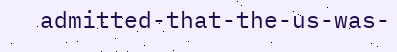admitted-that-the-us-was-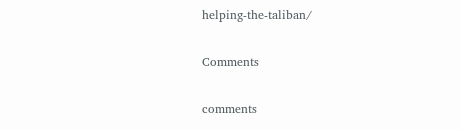helping-the-taliban/

Comments

comments